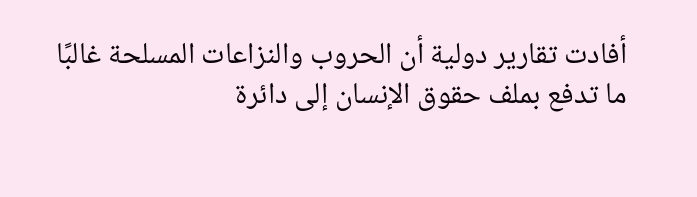أفادت تقارير دولية أن الحروب والنزاعات المسلحة غالبًا ما تدفع بملف حقوق الإنسان إلى دائرة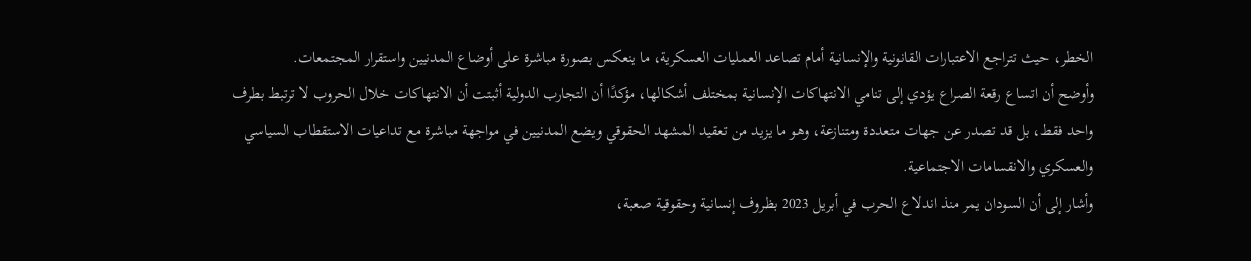الخطر، حيث تتراجع الاعتبارات القانونية والإنسانية أمام تصاعد العمليات العسكرية، ما ينعكس بصورة مباشرة على أوضاع المدنيين واستقرار المجتمعات.
وأوضح أن اتساع رقعة الصراع يؤدي إلى تنامي الانتهاكات الإنسانية بمختلف أشكالها، مؤكدًا أن التجارب الدولية أثبتت أن الانتهاكات خلال الحروب لا ترتبط بطرف واحد فقط، بل قد تصدر عن جهات متعددة ومتنازعة، وهو ما يزيد من تعقيد المشهد الحقوقي ويضع المدنيين في مواجهة مباشرة مع تداعيات الاستقطاب السياسي والعسكري والانقسامات الاجتماعية.
وأشار إلى أن السودان يمر منذ اندلاع الحرب في أبريل 2023 بظروف إنسانية وحقوقية صعبة،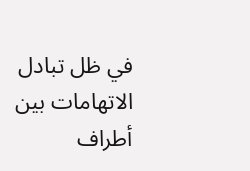في ظل تبادل الاتهامات بين أطراف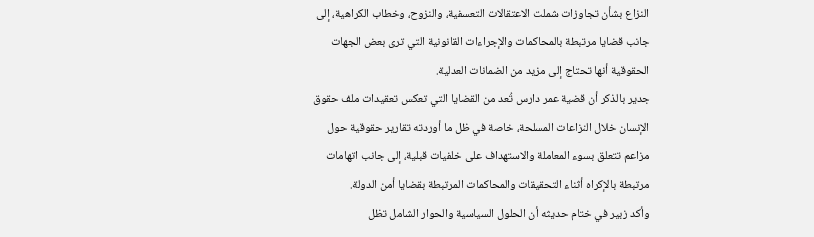النزاع بشأن تجاوزات شملت الاعتقالات التعسفية، والنزوح، وخطاب الكراهية، إلى جانب قضايا مرتبطة بالمحاكمات والإجراءات القانونية التي ترى بعض الجهات الحقوقية أنها تحتاج إلى مزيد من الضمانات العدلية.
جدير بالذكر أن قضية عمر دارس تُعد من القضايا التي تعكس تعقيدات ملف حقوق الإنسان خلال النزاعات المسلحة، خاصة في ظل ما أوردته تقارير حقوقية حول مزاعم تتعلق بسوء المعاملة والاستهداف على خلفيات قبلية، إلى جانب اتهامات مرتبطة بالإكراه أثناء التحقيقات والمحاكمات المرتبطة بقضايا أمن الدولة.
وأكد زبير في ختام حديثه أن الحلول السياسية والحوار الشامل تظل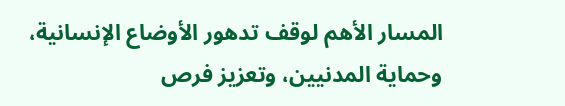المسار الأهم لوقف تدهور الأوضاع الإنسانية، وحماية المدنيين، وتعزيز فرص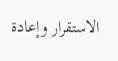الاستقرار وإعادة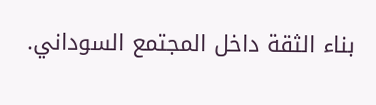بناء الثقة داخل المجتمع السوداني.